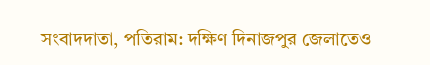সংবাদদাতা, পতিরাম: দক্ষিণ দিনাজপুর জেলাতেও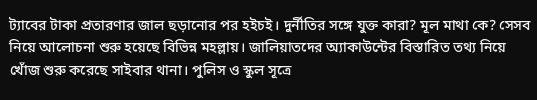ট্যাবের টাকা প্রতারণার জাল ছড়ানোর পর হইচই। দুর্নীতির সঙ্গে যুক্ত কারা? মূল মাথা কে? সেসব নিয়ে আলোচনা শুরু হয়েছে বিভিন্ন মহল্লায়। জালিয়াতদের অ্যাকাউন্টের বিস্তারিত তথ্য নিয়ে খোঁজ শুরু করেছে সাইবার থানা। পুলিস ও স্কুল সূত্রে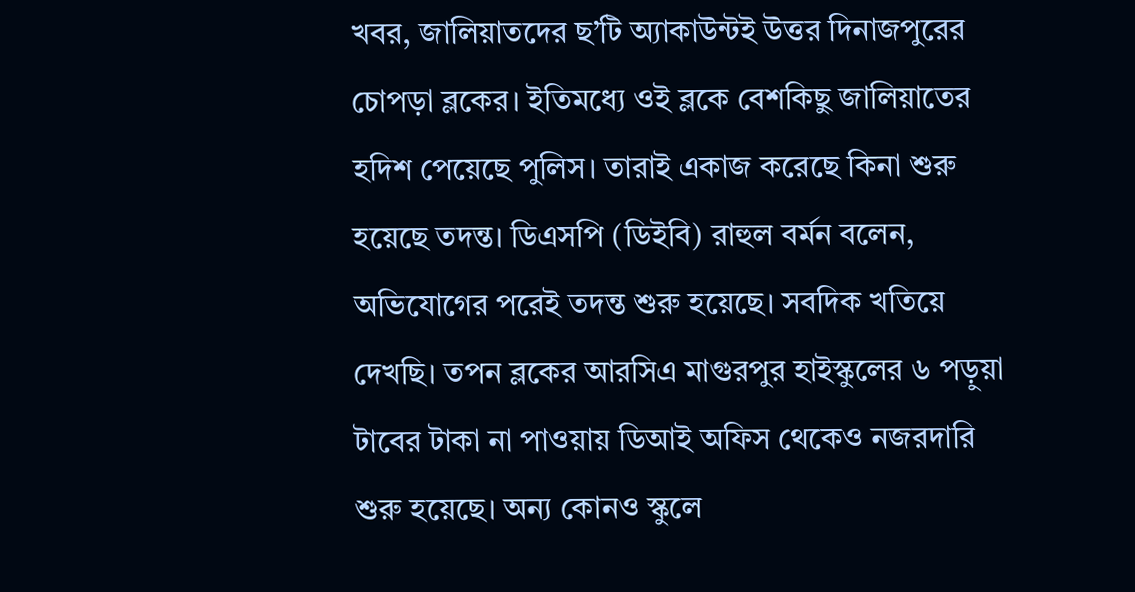খবর, জালিয়াতদের ছ’টি অ্যাকাউন্টই উত্তর দিনাজপুরের চোপড়া ব্লকের। ইতিমধ্যে ওই ব্লকে বেশকিছু জালিয়াতের হদিশ পেয়েছে পুলিস। তারাই একাজ করেছে কিনা শুরু হয়েছে তদন্ত। ডিএসপি (ডিইবি) রাহুল বর্মন বলেন, অভিযোগের পরেই তদন্ত শুরু হয়েছে। সবদিক খতিয়ে দেখছি। তপন ব্লকের আরসিএ মাগুরপুর হাইস্কুলের ৬ পড়ুয়া টাবের টাকা না পাওয়ায় ডিআই অফিস থেকেও নজরদারি শুরু হয়েছে। অন্য কোনও স্কুলে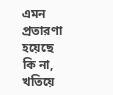এমন প্রতারণা হয়েছে কি না, খতিয়ে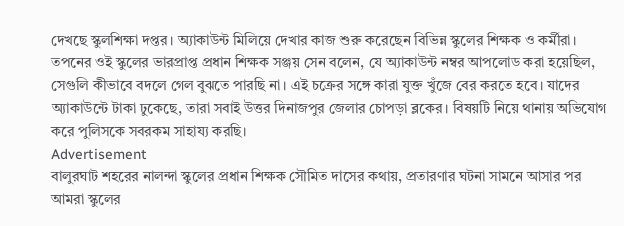দেখছে স্কুলশিক্ষা দপ্তর। অ্যাকাউন্ট মিলিয়ে দেখার কাজ শুরু করেছেন বিভিন্ন স্কুলের শিক্ষক ও কর্মীরা। তপনের ওই স্কুলের ভারপ্রাপ্ত প্রধান শিক্ষক সঞ্জয় সেন বলেন, যে অ্যাকাউন্ট নম্বর আপলোড করা হয়েছিল, সেগুলি কীভাবে বদলে গেল বুঝতে পারছি না। এই চক্রের সঙ্গে কারা যুক্ত খুঁজে বের করতে হবে। যাদের অ্যাকাউন্টে টাকা ঢুকেছে, তারা সবাই উত্তর দিনাজপুর জেলার চোপড়া ব্লকের। বিষয়টি নিয়ে থানায় অভিযোগ করে পুলিসকে সবরকম সাহায্য করছি।
Advertisement
বালুরঘাট শহরের নালন্দা স্কুলের প্রধান শিক্ষক সৌমিত দাসের কথায়, প্রতারণার ঘটনা সামনে আসার পর আমরা স্কুলের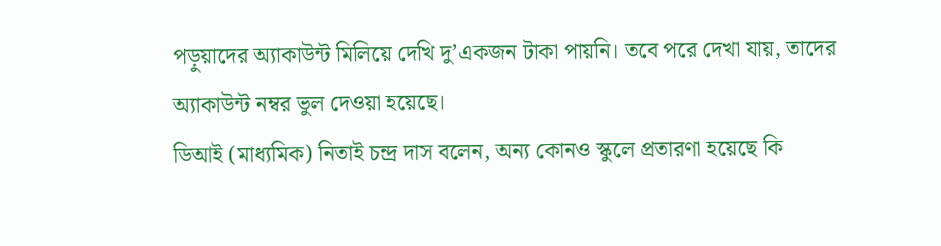পড়ুয়াদের অ্যাকাউন্ট মিলিয়ে দেখি দু’একজন টাকা পায়নি। তবে পরে দেখা যায়, তাদের অ্যাকাউন্ট নম্বর ভুল দেওয়া হয়েছে।
ডিআই (মাধ্যমিক) নিতাই চন্দ্র দাস বলেন, অন্য কোনও স্কুলে প্রতারণা হয়েছে কি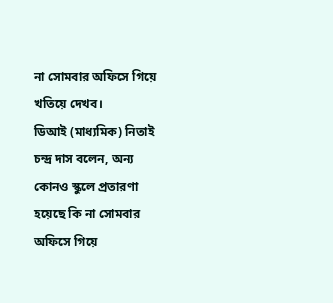না সোমবার অফিসে গিয়ে খতিয়ে দেখব।
ডিআই (মাধ্যমিক) নিতাই চন্দ্র দাস বলেন, অন্য কোনও স্কুলে প্রতারণা হয়েছে কি না সোমবার অফিসে গিয়ে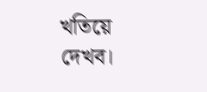খতিয়ে দেখব।